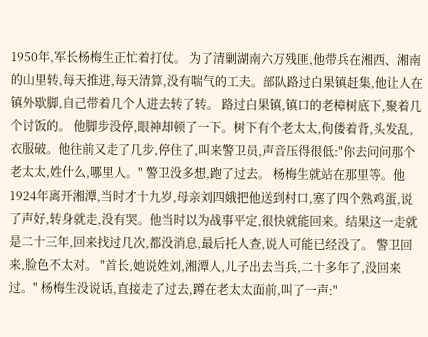1950年,军长杨梅生正忙着打仗。 为了清剿湖南六万残匪,他带兵在湘西、湘南的山里转,每天推进,每天清算,没有喘气的工夫。部队路过白果镇赶集,他让人在镇外歇脚,自己带着几个人进去转了转。 路过白果镇,镇口的老樟树底下,聚着几个讨饭的。 他脚步没停,眼神却顿了一下。树下有个老太太,佝偻着背,头发乱,衣服破。他往前又走了几步,停住了,叫来警卫员,声音压得很低:"你去问问那个老太太,姓什么,哪里人。" 警卫没多想,跑了过去。 杨梅生就站在那里等。他1924年离开湘潭,当时才十九岁,母亲刘四娥把他送到村口,塞了四个熟鸡蛋,说了声好,转身就走,没有哭。他当时以为战事平定,很快就能回来。结果这一走就是二十三年,回来找过几次,都没消息,最后托人查,说人可能已经没了。 警卫回来,脸色不太对。 "首长,她说姓刘,湘潭人,儿子出去当兵,二十多年了,没回来过。" 杨梅生没说话,直接走了过去,蹲在老太太面前,叫了一声:"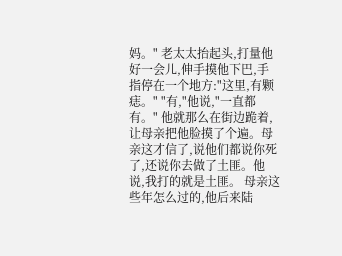妈。" 老太太抬起头,打量他好一会儿,伸手摸他下巴,手指停在一个地方:"这里,有颗痣。" "有,"他说,"一直都有。" 他就那么在街边跪着,让母亲把他脸摸了个遍。母亲这才信了,说他们都说你死了,还说你去做了土匪。他说,我打的就是土匪。 母亲这些年怎么过的,他后来陆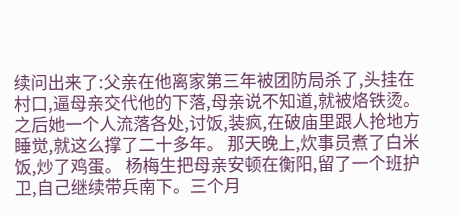续问出来了:父亲在他离家第三年被团防局杀了,头挂在村口,逼母亲交代他的下落,母亲说不知道,就被烙铁烫。之后她一个人流落各处,讨饭,装疯,在破庙里跟人抢地方睡觉,就这么撑了二十多年。 那天晚上,炊事员煮了白米饭,炒了鸡蛋。 杨梅生把母亲安顿在衡阳,留了一个班护卫,自己继续带兵南下。三个月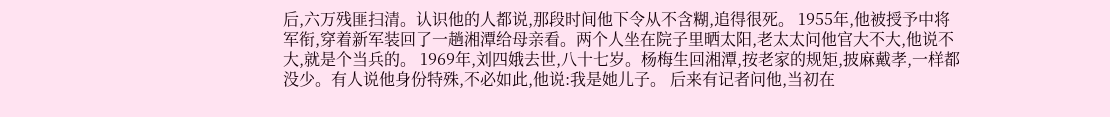后,六万残匪扫清。认识他的人都说,那段时间他下令从不含糊,追得很死。 1955年,他被授予中将军衔,穿着新军装回了一趟湘潭给母亲看。两个人坐在院子里晒太阳,老太太问他官大不大,他说不大,就是个当兵的。 1969年,刘四娥去世,八十七岁。杨梅生回湘潭,按老家的规矩,披麻戴孝,一样都没少。有人说他身份特殊,不必如此,他说:我是她儿子。 后来有记者问他,当初在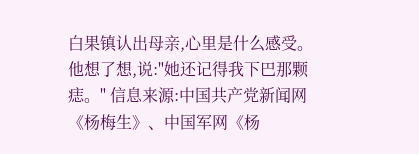白果镇认出母亲,心里是什么感受。他想了想,说:"她还记得我下巴那颗痣。" 信息来源:中国共产党新闻网《杨梅生》、中国军网《杨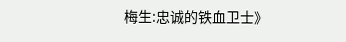梅生:忠诚的铁血卫士》